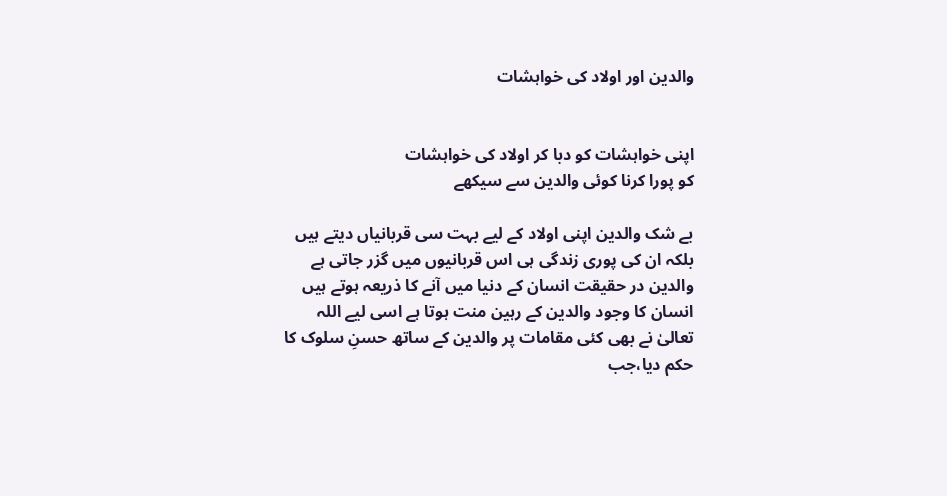والدین اور اولاد کی خواہشات


اپنی خواہشات کو دبا کر اولاد کی خواہشات
کو پورا کرنا کوئی والدین سے سیکھے

بے شک والدین اپنی اولاد کے لیے بہت سی قربانیاں دیتے ہیں بلکہ ان کی پوری زندگی ہی اس قربانیوں میں گزر جاتی ہے والدین در حقیقت انسان کے دنیا میں آنے کا ذریعہ ہوتے ہیں انسان کا وجود والدین کے رہین منت ہوتا ہے اسی لیے اللہ تعالیٰ نے بھی کئی مقامات پر والدین کے ساتھ حسنِ سلوک کا حکم دیا،جب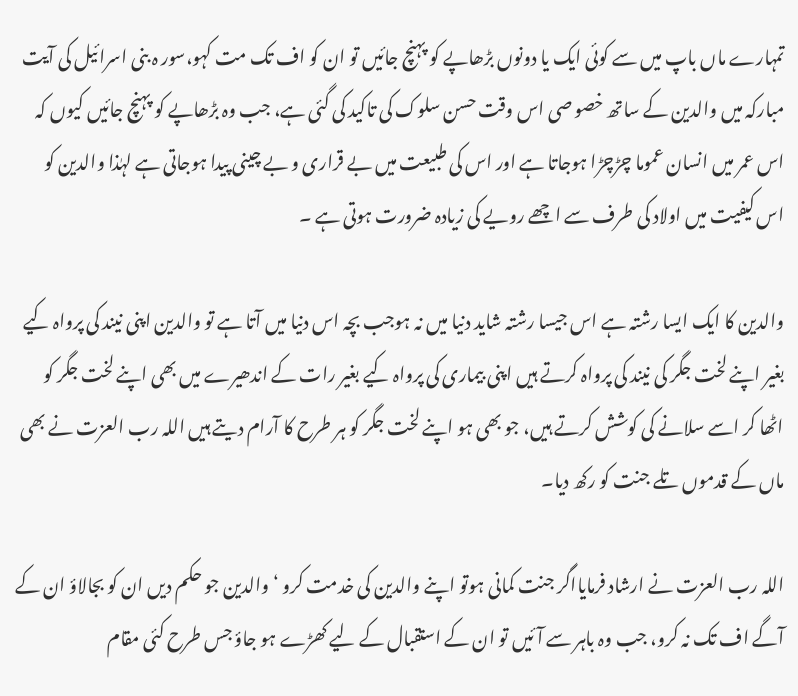تمہارے ماں باپ میں سے کوئی ایک یا دونوں بڑھاپے کو پہنچ جائیں تو ان کو اف تک مت کہو،سور ہ بنی اسرائیل کی آیت مبارکہ میں والدین کے ساتھ خصو صی اس وقت حسن سلوک کی تاکید کی گئی ہے، جب وہ بڑھاپے کو پہنچ جائیں کیوں کہ اس عمر میں انسان عموما چڑچڑا ہوجاتا ہے اور اس کی طبیعت میں بے قراری و بے چینی پیدا ہوجاتی ہے لہٰذا والدین کو اس کیفیت میں اولاد کی طرف سے اچھے رویے کی زیادہ ضرورت ہوتی ہے ۔

والدین کا ایک ایسا رشتہ ہے اس جیسا رشتہ شاید دنیا میں نہ ہوجب بچہ اس دنیا میں آتا ہے تو والدین اپنی نیند کی پرواہ کیے بغیر اپنے لخت جگر کی نیند کی پرواہ کرتے ہیں اپنی بیماری کی پرواہ کیے بغیر رات کے اندھیرے میں بھی اپنے لخت جگر کو اٹھا کر اسے سلانے کی کوشش کرتے ہیں، جو بھی ہو اپنے لخت جگر کو ہر طرح کا آرام دیتے ہیں اللہ رب العزت نے بھی ماں کے قدموں تلے جنت کو رکھ دیا۔

اللہ رب العزت نے ارشاد فرمایااگر جنت کمانی ہوتو اپنے والدین کی خدمت کرو ‘ والدین جو حکم دیں ان کو بجالاؤ ان کے آگے اف تک نہ کرو، جب وہ باہر سے آئیں تو ان کے استقبال کے لیے کھڑے ہو جاؤ جس طرح کئی مقام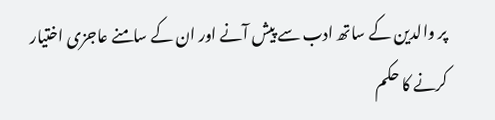پر والدین کے ساتھ ادب سے پیش آنے اور ان کے سامنے عاجزی اختیار کرنے کا حکم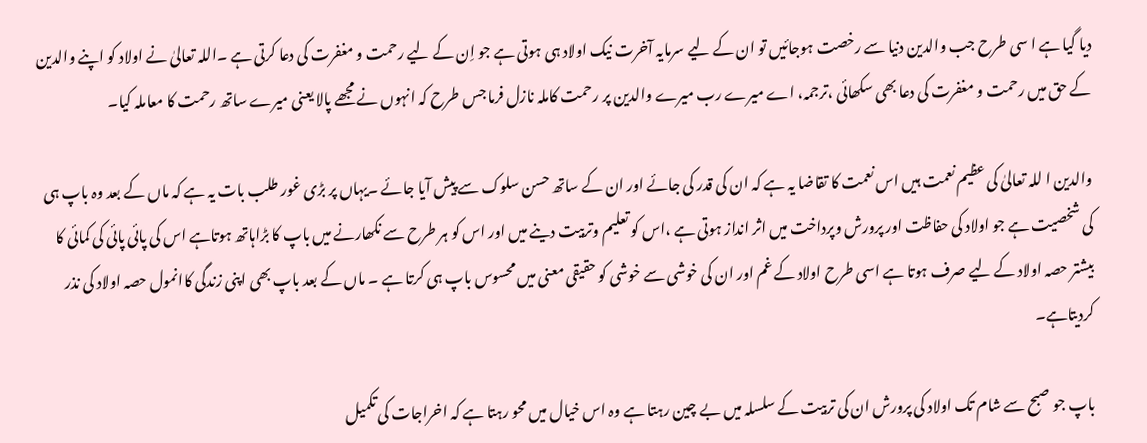دیا گیا ہے ا سی طرح جب والدین دنیا سے رخصت ہوجائیں تو ان کے لیے سرمایہ آخرت نیک اولاد ہی ہوتی ہے جو اِن کے لیے رحمت و مغفرت کی دعا کرتی ہے ۔اللہ تعالیٰ نے اولاد کو اپنے والدین کے حق میں رحمت و مغفرت کی دعا بھی سکھائی ،ترجمہ، اے میرے رب میرے والدین پر رحمت کاملہ نازل فرما جس طرح کہ انہوں نے مجھے پالا یعنی میرے ساتھ رحمت کا معاملہ کیا۔

والدین ا للہ تعالیٰ کی عظیم نعمت ہیں اس نعمت کا تقاضا یہ ہے کہ ان کی قدر کی جائے اور ان کے ساتھ حسن سلوک سے پیش آیا جائے ۔یہاں پر بڑی غور طلب بات یہ ہے کہ ماں کے بعد وہ باپ ہی کی شخصیت ہے جو اولاد کی حفاظت اور پرورش وپرداخت میں اثر انداز ہوتی ہے ،اس کو تعلیم وتربیت دینے میں اور اس کو ہر طرح سے نکھارنے میں باپ کا بڑاہاتھ ہوتاہے اس کی پائی پائی کی کمائی کا بیشتر حصہ اولاد کے لیے صرف ہوتا ہے اسی طرح اولاد کے غم اور ان کی خوشی سے خوشی کو حقیقی معنی میں محسوس باپ ہی کرتا ہے ۔ ماں کے بعد باپ بھی اپنی زندگی کاانمول حصہ اولاد کی نذر کردیتاہے۔

باپ جو صبح سے شام تک اولاد کی پرورش ان کی تربیت کے سلسلہ میں بے چین رہتا ہے وہ اس خیال میں محو رہتا ہے کہ اخراجات کی تکمیل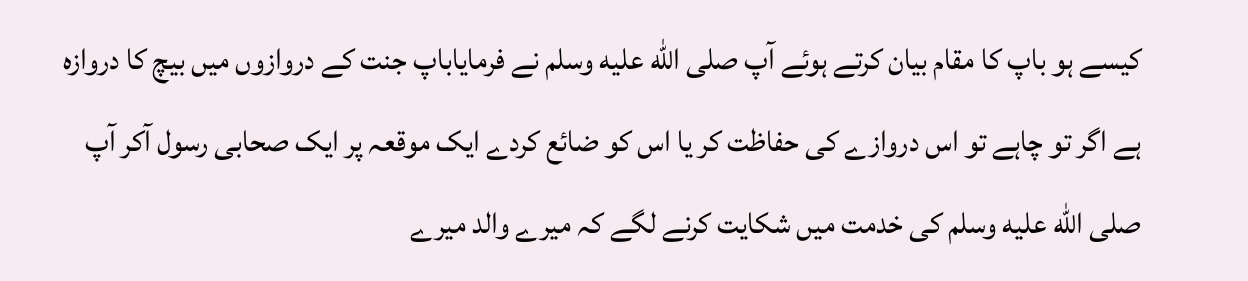کیسے ہو باپ کا مقام بیان کرتے ہوئے آپ صلى الله عليه وسلم نے فرمایاباپ جنت کے دروازوں میں بیچ کا دروازہ ہے اگر تو چاہے تو اس دروازے کی حفاظت کر یا اس کو ضائع کردے ایک موقعہ پر ایک صحابی رسول آکر آپ صلى الله عليه وسلم کی خدمت میں شکایت کرنے لگے کہ میرے والد میرے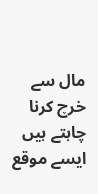مال سے خرچ کرنا چاہتے ہیں ایسے موقع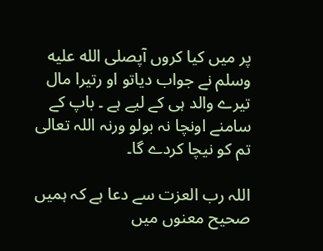پر میں کیا کروں آپصلى الله عليه وسلم نے جواب دیاتو او رتیرا مال تیرے والد ہی کے لیے ہے ۔ باپ کے سامنے اونچا نہ بولو ورنہ اللہ تعالی تم کو نیچا کردے گا۔

اللہ رب العزت سے دعا ہے کہ ہمیں صحیح معنوں میں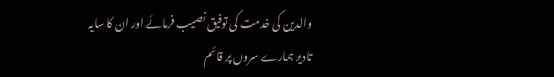والدین کی خدمت کی توفیق نصیب فرمائے اور ان کا سایہ تادیر ہمارے سروں پر قائم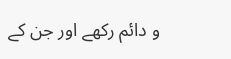و دائم رکھے اور جن کے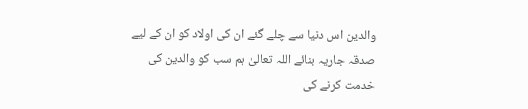والدین اس دنیا سے چلے گئے ان کی اولاد کو ان کے لیے صدقہ جاریہ بنائے اللہ تعالیٰ ہم سب کو والدین کی خدمت کرنے کی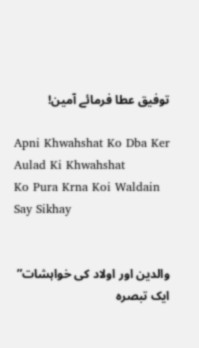توفیق عطا فرمائے آمین!

Apni Khwahshat Ko Dba Ker Aulad Ki Khwahshat
Ko Pura Krna Koi Waldain Say Sikhay


والدین اور اولاد کی خواہشات” ایک تبصرہ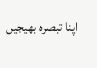اپنا تبصرہ بھیجیں